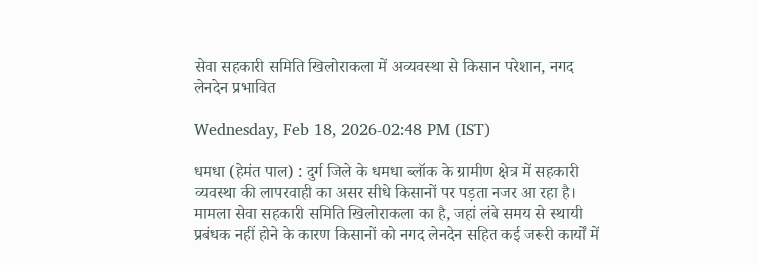सेवा सहकारी समिति खिलोराकला में अव्यवस्था से किसान परेशान, नगद लेनदेन प्रभावित

Wednesday, Feb 18, 2026-02:48 PM (IST)

धमधा (हेमंत पाल) : दुर्ग जिले के धमधा ब्लॉक के ग्रामीण क्षेत्र में सहकारी व्यवस्था की लापरवाही का असर सीधे किसानों पर पड़ता नजर आ रहा है। मामला सेवा सहकारी समिति खिलोराकला का है, जहां लंबे समय से स्थायी प्रबंधक नहीं होने के कारण किसानों को नगद लेनदेन सहित कई जरूरी कार्यों में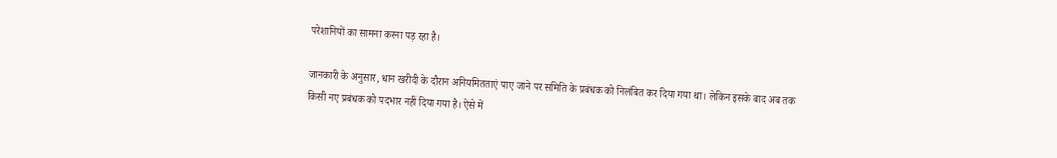परेशानियों का सामना करना पड़ रहा है।

जानकारी के अनुसार, धान खरीदी के दौरान अनियमितताएं पाए जाने पर समिति के प्रबंधक को निलंबित कर दिया गया था। लेकिन इसके बाद अब तक किसी नए प्रबंधक को पदभार नहीं दिया गया है। ऐसे में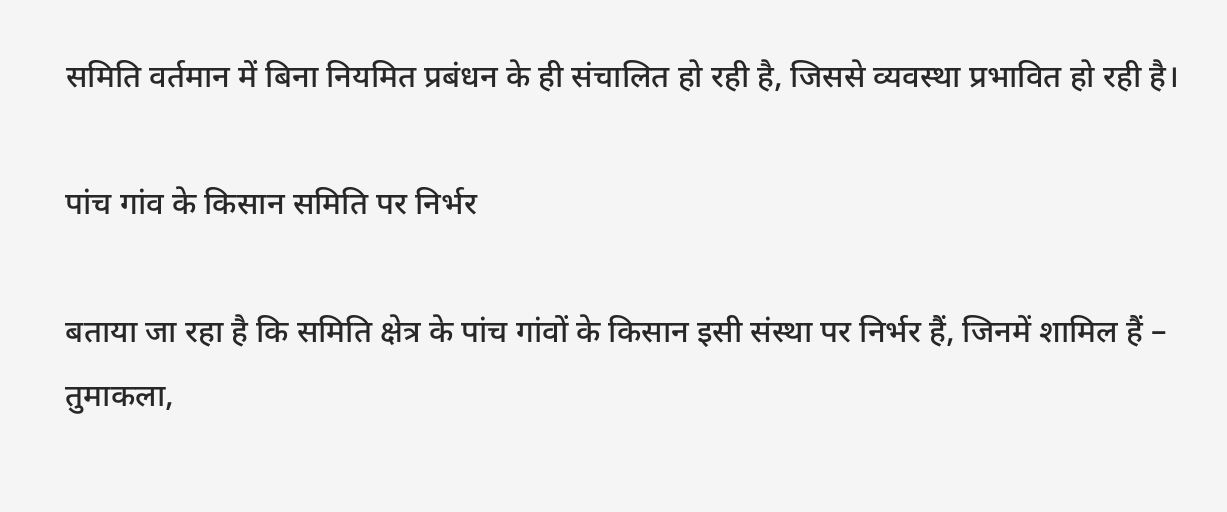समिति वर्तमान में बिना नियमित प्रबंधन के ही संचालित हो रही है, जिससे व्यवस्था प्रभावित हो रही है।

पांच गांव के किसान समिति पर निर्भर

बताया जा रहा है कि समिति क्षेत्र के पांच गांवों के किसान इसी संस्था पर निर्भर हैं, जिनमें शामिल हैं – तुमाकला,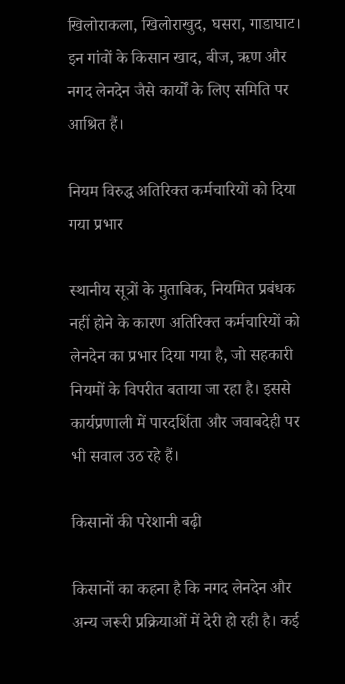खिलोराकला, खिलोराखुद, घसरा, गाडाघाट। इन गांवों के किसान खाद, बीज, ऋण और नगद लेनदेन जैसे कार्यों के लिए समिति पर आश्रित हैं।

नियम विरुद्ध अतिरिक्त कर्मचारियों को दिया गया प्रभार

स्थानीय सूत्रों के मुताबिक, नियमित प्रबंधक नहीं होने के कारण अतिरिक्त कर्मचारियों को लेनदेन का प्रभार दिया गया है, जो सहकारी नियमों के विपरीत बताया जा रहा है। इससे कार्यप्रणाली में पारदर्शिता और जवाबदेही पर भी सवाल उठ रहे हैं।

किसानों की परेशानी बढ़ी

किसानों का कहना है कि नगद लेनदेन और अन्य जरूरी प्रक्रियाओं में देरी हो रही है। कई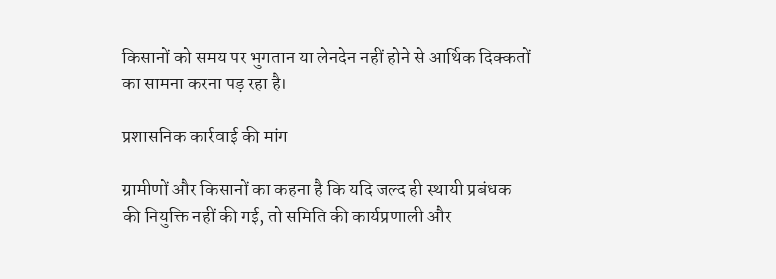किसानों को समय पर भुगतान या लेनदेन नहीं होने से आर्थिक दिक्कतों का सामना करना पड़ रहा है।

प्रशासनिक कार्रवाई की मांग

ग्रामीणों और किसानों का कहना है कि यदि जल्द ही स्थायी प्रबंधक की नियुक्ति नहीं की गई, तो समिति की कार्यप्रणाली और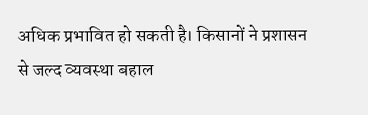अधिक प्रभावित हो सकती है। किसानों ने प्रशासन से जल्द व्यवस्था बहाल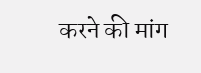करने की मांग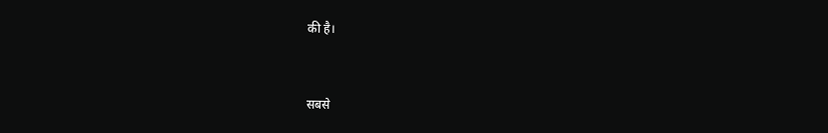की है।


सबसे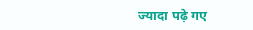ज्यादा पढ़े गए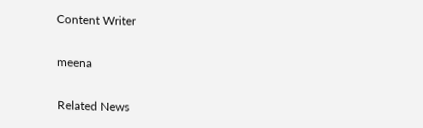Content Writer

meena

Related News